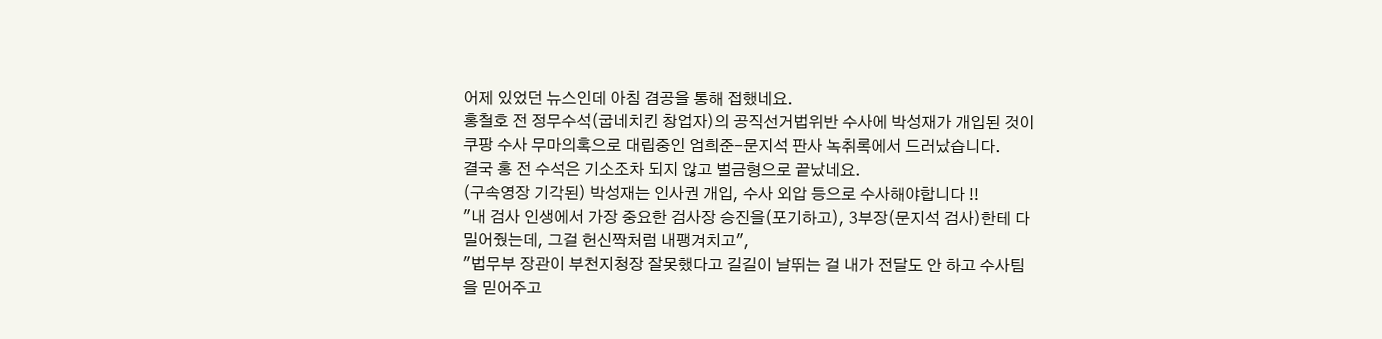어제 있었던 뉴스인데 아침 겸공을 통해 접했네요.
홍철호 전 정무수석(굽네치킨 창업자)의 공직선거법위반 수사에 박성재가 개입된 것이
쿠팡 수사 무마의혹으로 대립중인 엄희준-문지석 판사 녹취록에서 드러났습니다.
결국 홍 전 수석은 기소조차 되지 않고 벌금형으로 끝났네요.
(구속영장 기각된) 박성재는 인사권 개입, 수사 외압 등으로 수사해야합니다 !!
"내 검사 인생에서 가장 중요한 검사장 승진을(포기하고), 3부장(문지석 검사)한테 다 밀어줬는데, 그걸 헌신짝처럼 내팽겨치고",
"법무부 장관이 부천지청장 잘못했다고 길길이 날뛰는 걸 내가 전달도 안 하고 수사팀을 믿어주고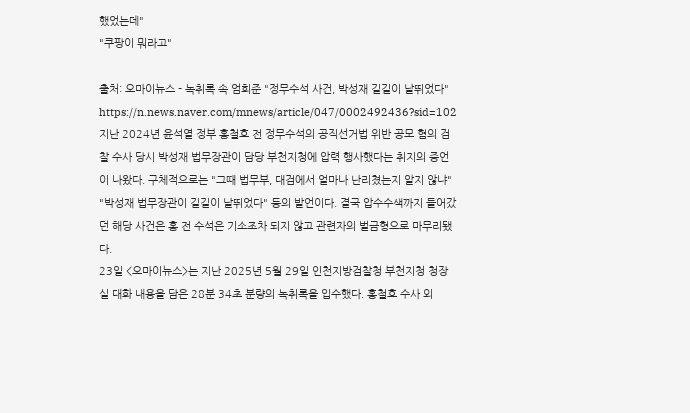했었는데"
"쿠팡이 뭐라고"

출처: 오마이뉴스 - 녹취록 속 엄희준 "정무수석 사건, 박성재 길길이 날뛰었다"
https://n.news.naver.com/mnews/article/047/0002492436?sid=102
지난 2024년 윤석열 정부 홍철호 전 정무수석의 공직선거법 위반 공모 혐의 검찰 수사 당시 박성재 법무장관이 담당 부천지청에 압력 행사했다는 취지의 증언이 나왔다. 구체적으로는 "그때 법무부, 대검에서 얼마나 난리쳤는지 알지 않냐" "박성재 법무장관이 길길이 날뛰었다" 등의 발언이다. 결국 압수수색까지 들어갔던 해당 사건은 홍 전 수석은 기소조차 되지 않고 관련자의 벌금형으로 마무리됐다.
23일 <오마이뉴스>는 지난 2025년 5월 29일 인천지방검찰청 부천지청 청장실 대화 내용을 담은 28분 34초 분량의 녹취록을 입수했다. 홍철호 수사 외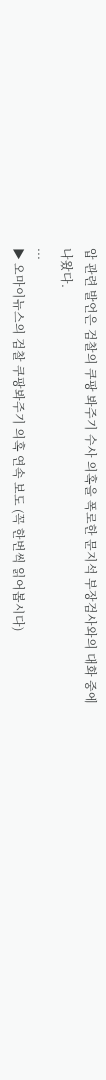압 관련 발언은 검찰의 쿠팡 봐주기 수사 의혹을 폭로한 문지석 부장검사와의 대화 중에 나왔다.
...
▶ 오마이뉴스의 검찰 쿠팡봐주기 의혹 연속 보도 (꼭 한번씩 읽어봅시다)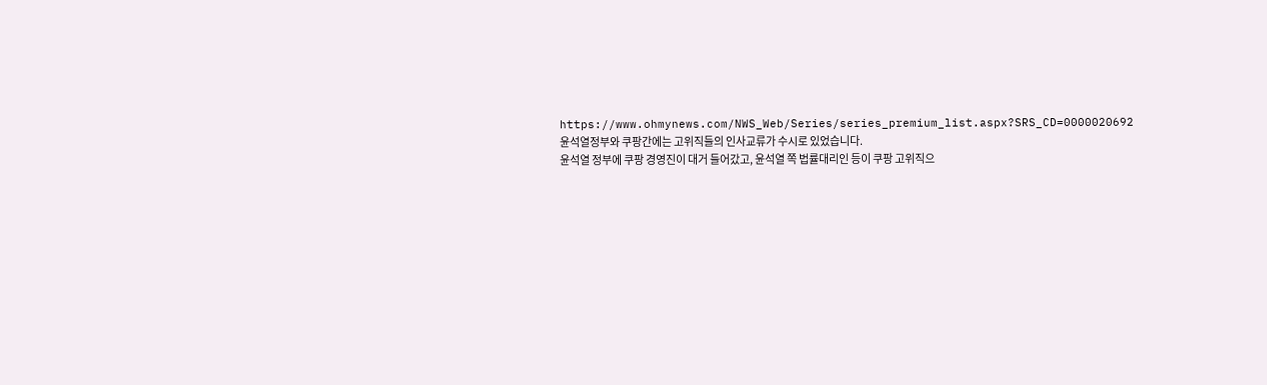https://www.ohmynews.com/NWS_Web/Series/series_premium_list.aspx?SRS_CD=0000020692
윤석열정부와 쿠팡간에는 고위직들의 인사교류가 수시로 있었습니다.
윤석열 정부에 쿠팡 경영진이 대거 들어갔고, 윤석열 쪽 법률대리인 등이 쿠팡 고위직으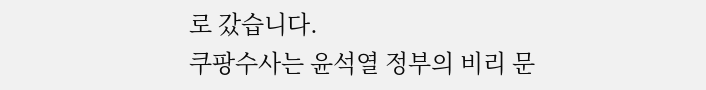로 갔습니다.
쿠팡수사는 윤석열 정부의 비리 문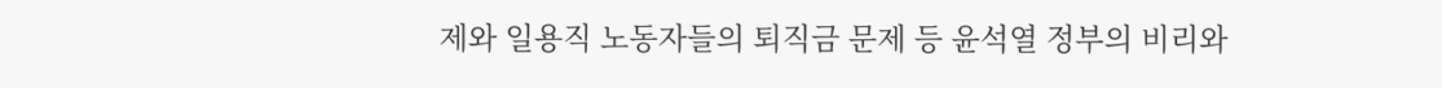제와 일용직 노동자들의 퇴직금 문제 등 윤석열 정부의 비리와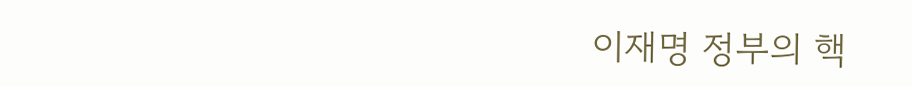이재명 정부의 핵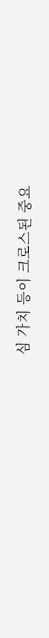심 가치 등이 크로스된 중요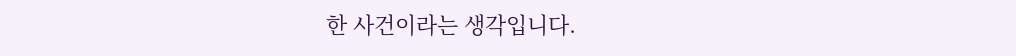한 사건이라는 생각입니다.